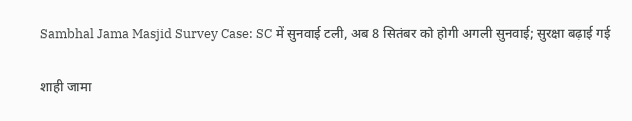Sambhal Jama Masjid Survey Case: SC में सुनवाई टली, अब 8 सितंबर को होगी अगली सुनवाई; सुरक्षा बढ़ाई गई

शाही जामा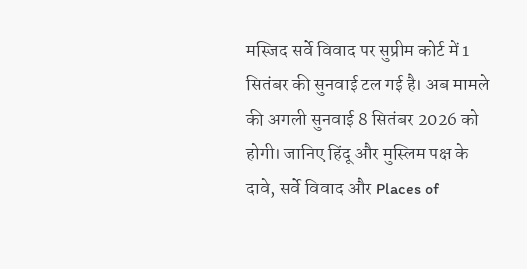मस्जिद सर्वे विवाद पर सुप्रीम कोर्ट में 1 सितंबर की सुनवाई टल गई है। अब मामले की अगली सुनवाई 8 सितंबर 2026 को होगी। जानिए हिंदू और मुस्लिम पक्ष के दावे, सर्वे विवाद और Places of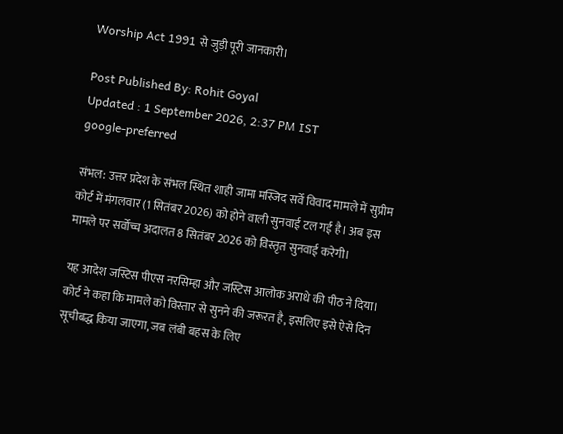Worship Act 1991 से जुड़ी पूरी जानकारी।

Post Published By: Rohit Goyal
Updated : 1 September 2026, 2:37 PM IST
google-preferred

संभल: उत्तर प्रदेश के संभल स्थित शाही जामा मस्जिद सर्वे विवाद मामले में सुप्रीम कोर्ट में मंगलवार (1 सितंबर 2026) को होने वाली सुनवाई टल गई है। अब इस मामले पर सर्वोच्च अदालत 8 सितंबर 2026 को विस्तृत सुनवाई करेगी।

यह आदेश जस्टिस पीएस नरसिम्हा और जस्टिस आलोक अराधे की पीठ ने दिया। कोर्ट ने कहा कि मामले को विस्तार से सुनने की जरूरत है, इसलिए इसे ऐसे दिन सूचीबद्ध किया जाएगा, जब लंबी बहस के लिए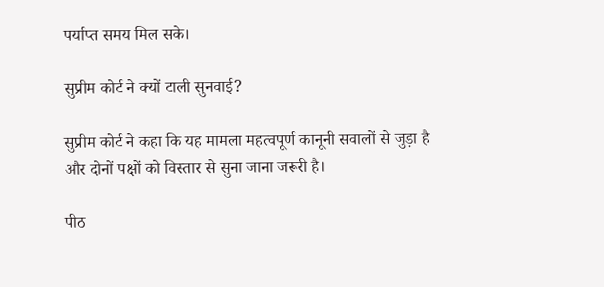पर्याप्त समय मिल सके।

सुप्रीम कोर्ट ने क्यों टाली सुनवाई?

सुप्रीम कोर्ट ने कहा कि यह मामला महत्वपूर्ण कानूनी सवालों से जुड़ा है और दोनों पक्षों को विस्तार से सुना जाना जरूरी है।

पीठ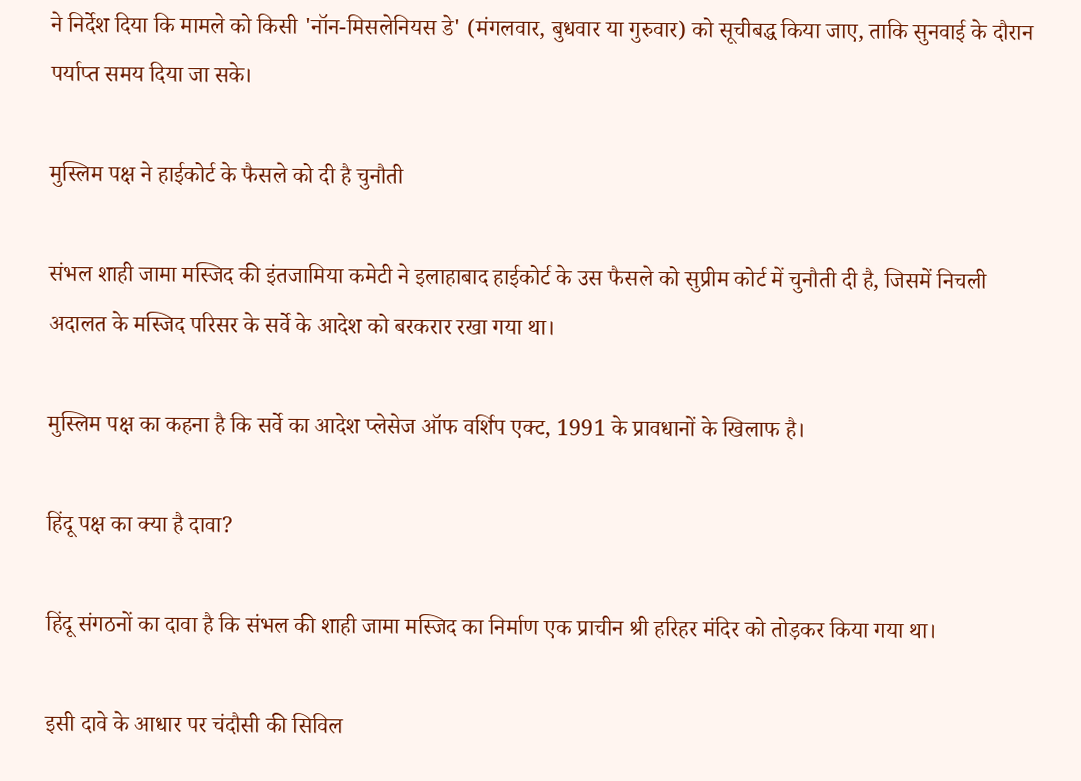ने निर्देश दिया कि मामले को किसी 'नॉन-मिसलेनियस डे' (मंगलवार, बुधवार या गुरुवार) को सूचीबद्ध किया जाए, ताकि सुनवाई के दौरान पर्याप्त समय दिया जा सके।

मुस्लिम पक्ष ने हाईकोर्ट के फैसले को दी है चुनौती

संभल शाही जामा मस्जिद की इंतजामिया कमेटी ने इलाहाबाद हाईकोर्ट के उस फैसले को सुप्रीम कोर्ट में चुनौती दी है, जिसमें निचली अदालत के मस्जिद परिसर के सर्वे के आदेश को बरकरार रखा गया था।

मुस्लिम पक्ष का कहना है कि सर्वे का आदेश प्लेसेज ऑफ वर्शिप एक्ट, 1991 के प्रावधानों के खिलाफ है।

हिंदू पक्ष का क्या है दावा?

हिंदू संगठनों का दावा है कि संभल की शाही जामा मस्जिद का निर्माण एक प्राचीन श्री हरिहर मंदिर को तोड़कर किया गया था।

इसी दावे के आधार पर चंदौसी की सिविल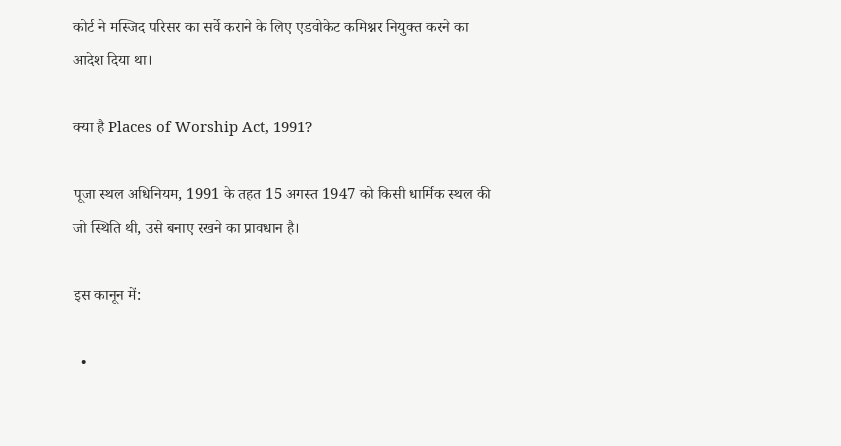कोर्ट ने मस्जिद परिसर का सर्वे कराने के लिए एडवोकेट कमिश्नर नियुक्त करने का आदेश दिया था।

क्या है Places of Worship Act, 1991?

पूजा स्थल अधिनियम, 1991 के तहत 15 अगस्त 1947 को किसी धार्मिक स्थल की जो स्थिति थी, उसे बनाए रखने का प्रावधान है।

इस कानून में:

  •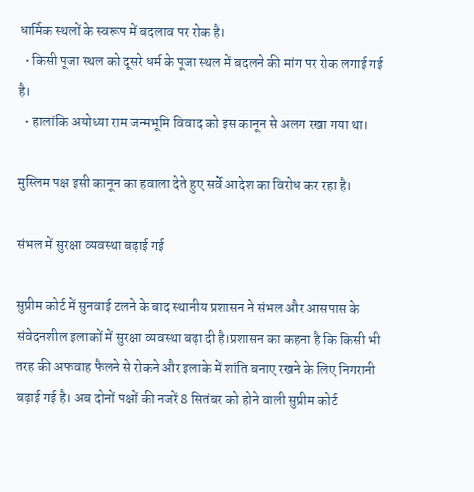धार्मिक स्थलों के स्वरूप में बदलाव पर रोक है।
  • किसी पूजा स्थल को दूसरे धर्म के पूजा स्थल में बदलने की मांग पर रोक लगाई गई है।
  • हालांकि अयोध्या राम जन्मभूमि विवाद को इस कानून से अलग रखा गया था।

मुस्लिम पक्ष इसी कानून का हवाला देते हुए सर्वे आदेश का विरोध कर रहा है।

संभल में सुरक्षा व्यवस्था बढ़ाई गई

सुप्रीम कोर्ट में सुनवाई टलने के बाद स्थानीय प्रशासन ने संभल और आसपास के संवेदनशील इलाकों में सुरक्षा व्यवस्था बढ़ा दी है।प्रशासन का कहना है कि किसी भी तरह की अफवाह फैलने से रोकने और इलाके में शांति बनाए रखने के लिए निगरानी बढ़ाई गई है। अब दोनों पक्षों की नजरें 8 सितंबर को होने वाली सुप्रीम कोर्ट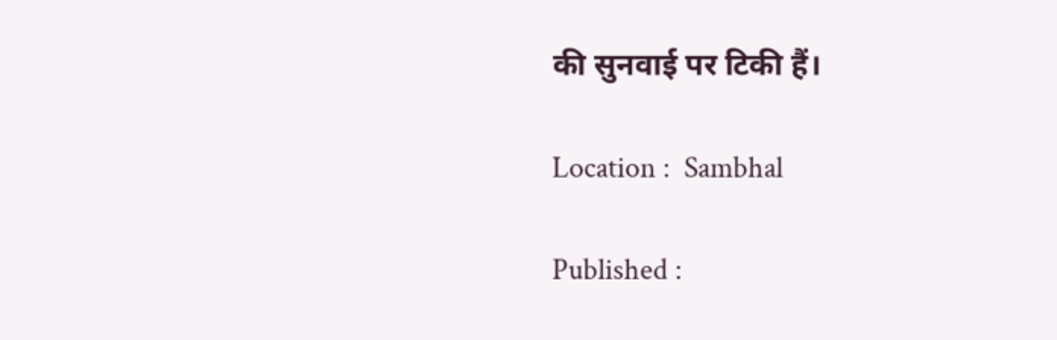की सुनवाई पर टिकी हैं।

Location :  Sambhal

Published :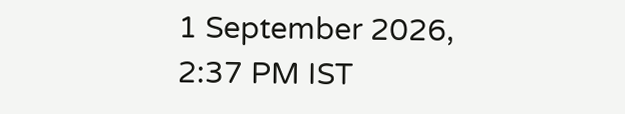1 September 2026, 2:37 PM IST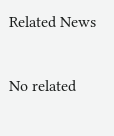Related News

No related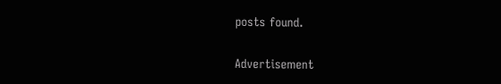posts found.

Advertisement